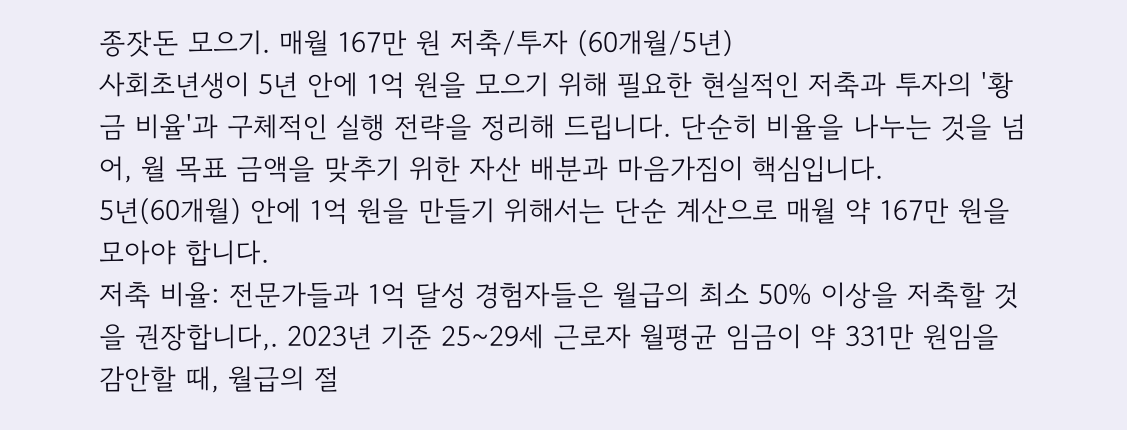종잣돈 모으기. 매월 167만 원 저축/투자 (60개월/5년)
사회초년생이 5년 안에 1억 원을 모으기 위해 필요한 현실적인 저축과 투자의 '황금 비율'과 구체적인 실행 전략을 정리해 드립니다. 단순히 비율을 나누는 것을 넘어, 월 목표 금액을 맞추기 위한 자산 배분과 마음가짐이 핵심입니다.
5년(60개월) 안에 1억 원을 만들기 위해서는 단순 계산으로 매월 약 167만 원을 모아야 합니다.
저축 비율: 전문가들과 1억 달성 경험자들은 월급의 최소 50% 이상을 저축할 것을 권장합니다,. 2023년 기준 25~29세 근로자 월평균 임금이 약 331만 원임을 감안할 때, 월급의 절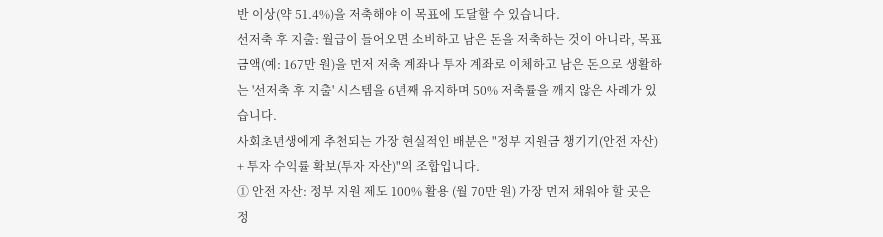반 이상(약 51.4%)을 저축해야 이 목표에 도달할 수 있습니다.
선저축 후 지출: 월급이 들어오면 소비하고 남은 돈을 저축하는 것이 아니라, 목표 금액(예: 167만 원)을 먼저 저축 계좌나 투자 계좌로 이체하고 남은 돈으로 생활하는 '선저축 후 지출' 시스템을 6년째 유지하며 50% 저축률을 깨지 않은 사례가 있습니다.
사회초년생에게 추천되는 가장 현실적인 배분은 "정부 지원금 챙기기(안전 자산) + 투자 수익률 확보(투자 자산)"의 조합입니다.
① 안전 자산: 정부 지원 제도 100% 활용 (월 70만 원) 가장 먼저 채워야 할 곳은 정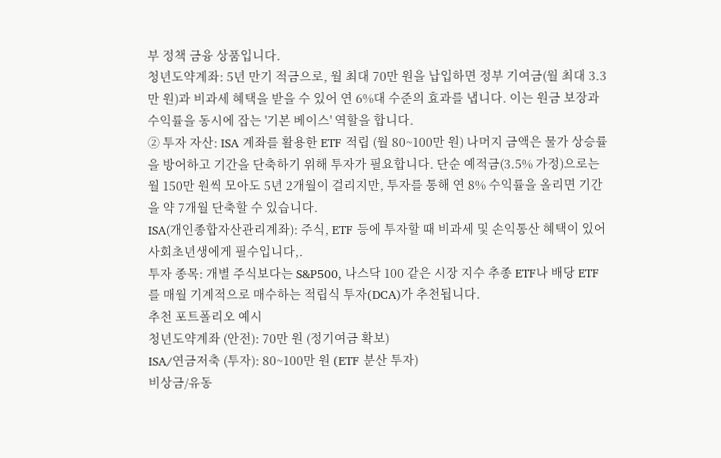부 정책 금융 상품입니다.
청년도약계좌: 5년 만기 적금으로, 월 최대 70만 원을 납입하면 정부 기여금(월 최대 3.3만 원)과 비과세 혜택을 받을 수 있어 연 6%대 수준의 효과를 냅니다. 이는 원금 보장과 수익률을 동시에 잡는 '기본 베이스' 역할을 합니다.
② 투자 자산: ISA 계좌를 활용한 ETF 적립 (월 80~100만 원) 나머지 금액은 물가 상승률을 방어하고 기간을 단축하기 위해 투자가 필요합니다. 단순 예적금(3.5% 가정)으로는 월 150만 원씩 모아도 5년 2개월이 걸리지만, 투자를 통해 연 8% 수익률을 올리면 기간을 약 7개월 단축할 수 있습니다.
ISA(개인종합자산관리계좌): 주식, ETF 등에 투자할 때 비과세 및 손익통산 혜택이 있어 사회초년생에게 필수입니다,.
투자 종목: 개별 주식보다는 S&P500, 나스닥 100 같은 시장 지수 추종 ETF나 배당 ETF를 매월 기계적으로 매수하는 적립식 투자(DCA)가 추천됩니다.
추천 포트폴리오 예시
청년도약계좌 (안전): 70만 원 (정기여금 확보)
ISA/연금저축 (투자): 80~100만 원 (ETF 분산 투자)
비상금/유동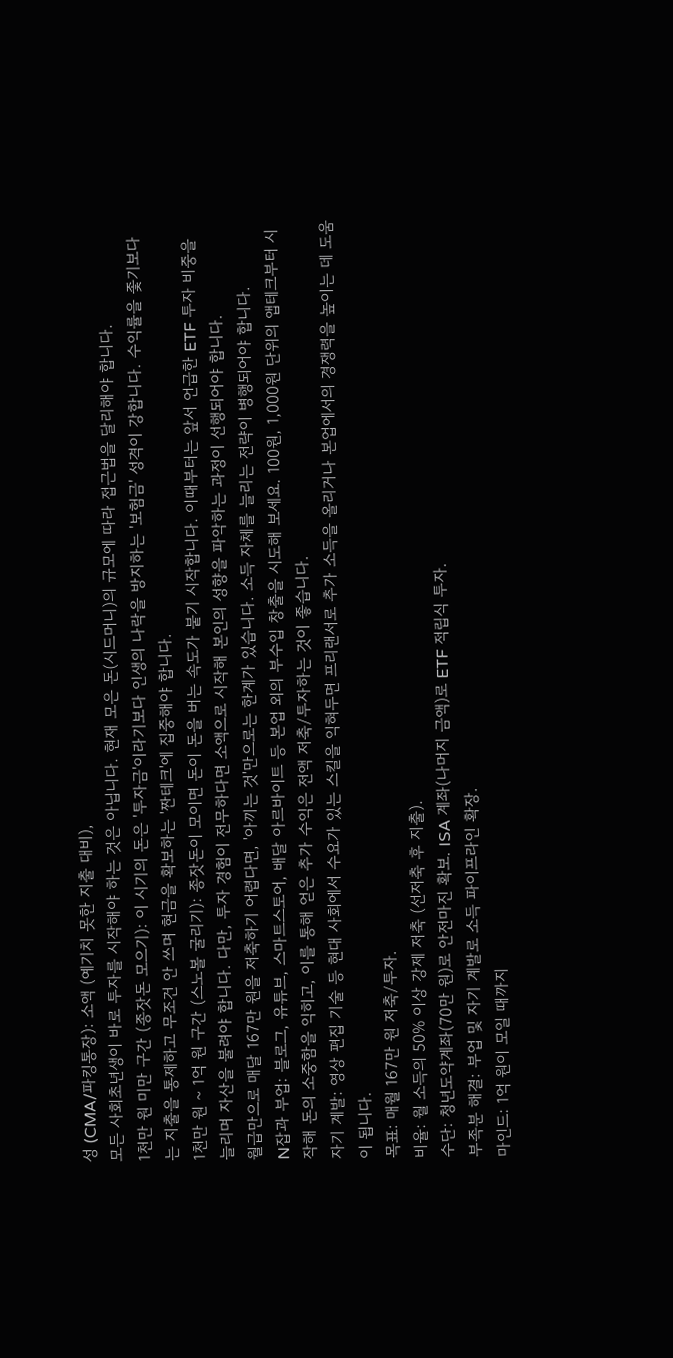성 (CMA/파킹통장): 소액 (예기치 못한 지출 대비),
모든 사회초년생이 바로 투자를 시작해야 하는 것은 아닙니다. 현재 모은 돈(시드머니)의 규모에 따라 접근법을 달리해야 합니다.
1천만 원 미만 구간 (종잣돈 모으기): 이 시기의 돈은 '투자금'이라기보다 인생의 나락을 방지하는 '보험금' 성격이 강합니다. 수익률을 좇기보다는 지출을 통제하고 무조건 안 쓰며 현금을 확보하는 '짠테크'에 집중해야 합니다.
1천만 원 ~ 1억 원 구간 (스노볼 굴리기): 종잣돈이 모이면 돈이 돈을 버는 속도가 붙기 시작합니다. 이때부터는 앞서 언급한 ETF 투자 비중을 늘리며 자산을 불려야 합니다. 다만, 투자 경험이 전무하다면 소액으로 시작해 본인의 성향을 파악하는 과정이 선행되어야 합니다.
월급만으로 매달 167만 원을 저축하기 어렵다면, '아끼는 것'만으로는 한계가 있습니다. 소득 자체를 늘리는 전략이 병행되어야 합니다.
N잡과 부업: 블로그, 유튜브, 스마트스토어, 배달 아르바이트 등 본업 외의 부수입 창출을 시도해 보세요. 100원, 1,000원 단위의 앱테크부터 시작해 돈의 소중함을 익히고, 이를 통해 얻은 추가 수익은 전액 저축/투자하는 것이 좋습니다.
자기 계발: 영상 편집 기술 등 현대 사회에서 수요가 있는 스킬을 익혀두면 프리랜서로 추가 소득을 올리거나 본업에서의 경쟁력을 높이는 데 도움이 됩니다.
목표: 매월 167만 원 저축/투자.
비율: 월 소득의 50% 이상 강제 저축 (선저축 후 지출).
수단: 청년도약계좌(70만 원)로 안전마진 확보. ISA 계좌(나머지 금액)로 ETF 적립식 투자.
부족분 해결: 부업 및 자기 계발로 소득 파이프라인 확장.
마인드: 1억 원이 모일 때까지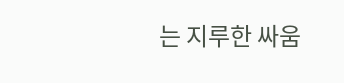는 지루한 싸움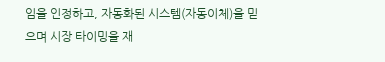임을 인정하고, 자동화된 시스템(자동이체)을 믿으며 시장 타이밍을 재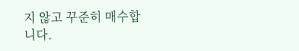지 않고 꾸준히 매수합니다.